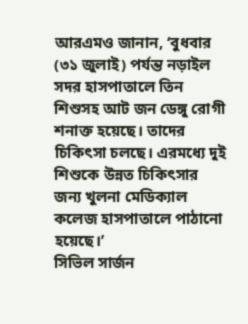আরএমও জানান, ‘বুধবার (৩১ জুলাই) পর্যন্ত নড়াইল সদর হাসপাতালে তিন শিশুসহ আট জন ডেঙ্গু রোগী শনাক্ত হয়েছে। তাদের চিকিৎসা চলছে। এরমধ্যে দুই শিশুকে উন্নত চিকিৎসার জন্য খুলনা মেডিক্যাল কলেজ হাসপাতালে পাঠানো হয়েছে।’
সিভিল সার্জন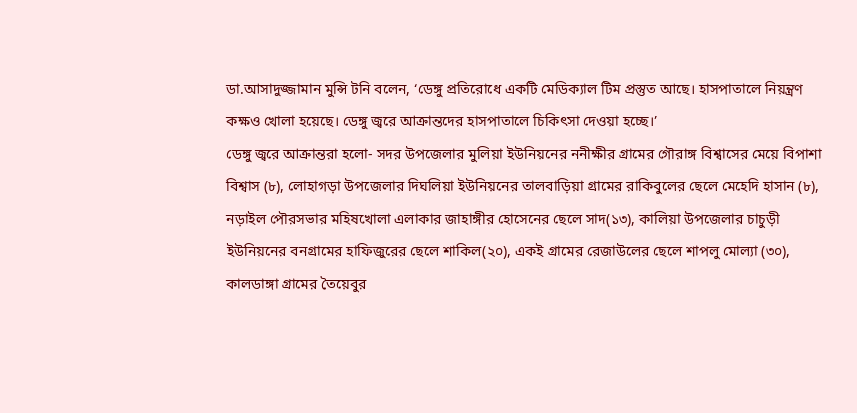ডা.আসাদুজ্জামান মুন্সি টনি বলেন, ‘ডেঙ্গু প্রতিরোধে একটি মেডিক্যাল টিম প্রস্তুত আছে। হাসপাতালে নিয়ন্ত্রণ কক্ষও খোলা হয়েছে। ডেঙ্গু জ্বরে আক্রান্তদের হাসপাতালে চিকিৎসা দেওয়া হচ্ছে।’
ডেঙ্গু জ্বরে আক্রান্তরা হলো- সদর উপজেলার মুলিয়া ইউনিয়নের ননীক্ষীর গ্রামের গৌরাঙ্গ বিশ্বাসের মেয়ে বিপাশা বিশ্বাস (৮), লোহাগড়া উপজেলার দিঘলিয়া ইউনিয়নের তালবাড়িয়া গ্রামের রাকিবুলের ছেলে মেহেদি হাসান (৮), নড়াইল পৌরসভার মহিষখোলা এলাকার জাহাঙ্গীর হোসেনের ছেলে সাদ(১৩), কালিয়া উপজেলার চাচুড়ী ইউনিয়নের বনগ্রামের হাফিজুরের ছেলে শাকিল(২০), একই গ্রামের রেজাউলের ছেলে শাপলু মোল্যা (৩০), কালডাঙ্গা গ্রামের তৈয়েবুর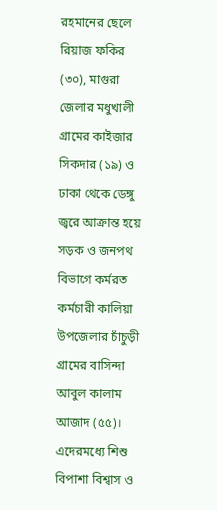রহমানের ছেলে রিয়াজ ফকির (৩০), মাগুরা জেলার মধুখালী গ্রামের কাইজার সিকদার (১৯) ও ঢাকা থেকে ডেঙ্গু জ্বরে আক্রান্ত হয়ে সড়ক ও জনপথ বিভাগে কর্মরত কর্মচারী কালিয়া উপজেলার চাঁচুড়ী গ্রামের বাসিন্দা আবুল কালাম আজাদ (৫৫)। এদেরমধ্যে শিশু বিপাশা বিশ্বাস ও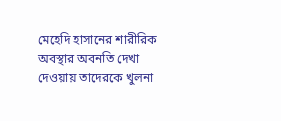মেহেদি হাসানের শারীরিক অবস্থার অবনতি দেখা দেওয়ায় তাদেরকে খুলনা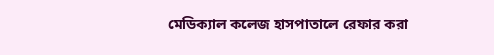মেডিক্যাল কলেজ হাসপাতালে রেফার করা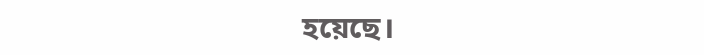হয়েছে।